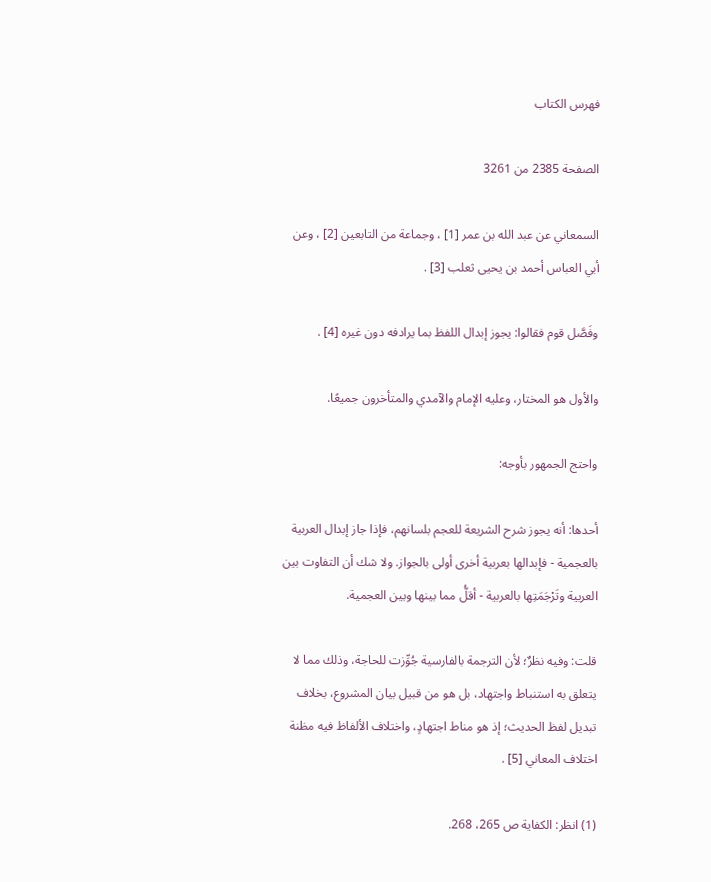فهرس الكتاب

الصفحة 2385 من 3261

السمعاني عن عبد الله بن عمر [1] ، وجماعة من التابعين [2] ، وعن أبي العباس أحمد بن يحيى ثعلب [3] .

وفَصَّل قوم فقالوا: يجوز إبدال اللفظ بما يرادفه دون غيره [4] .

والأول هو المختار، وعليه الإمام والآمدي والمتأخرون جميعًا.

واحتج الجمهور بأوجه:

أحدها: أنه يجوز شرح الشريعة للعجم بلسانهم، فإذا جاز إبدال العربية بالعجمية - فإبدالها بعربية أخرى أولى بالجواز. ولا شك أن التفاوت بين العربية وتَرْجَمَتِها بالعربية - أقلُّ مما بينها وبين العجمية.

قلت: وفيه نظرٌ؛ لأن الترجمة بالفارسية جُوِّزت للحاجة، وذلك مما لا يتعلق به استنباط واجتهاد، بل هو من قبيل بيان المشروع، بخلاف تبديل لفظ الحديث؛ إذ هو مناط اجتهادٍ، واختلاف الألفاظ فيه مظنة اختلاف المعاني [5] .

(1) انظر: الكفاية ص 265، 268.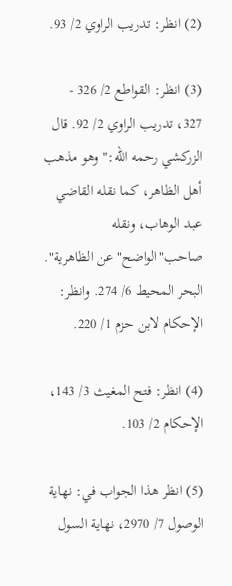(2) انظر: تدريب الراوي 2/ 93.

(3) انظر: القواطع 2/ 326 - 327، تدريب الراوي 2/ 92. قال الزركشي رحمه الله:"وهو مذهب أهل الظاهر، كما نقله القاضي عبد الوهاب، ونقله صاحب"الواضح"عن الظاهرية". البحر المحيط 6/ 274. وانظر: الإحكام لابن حزم 1/ 220.

(4) انظر: فتح المغيث 3/ 143، الإحكام 2/ 103.

(5) انظر هذا الجواب في: نهاية الوصول 7/ 2970، نهاية السول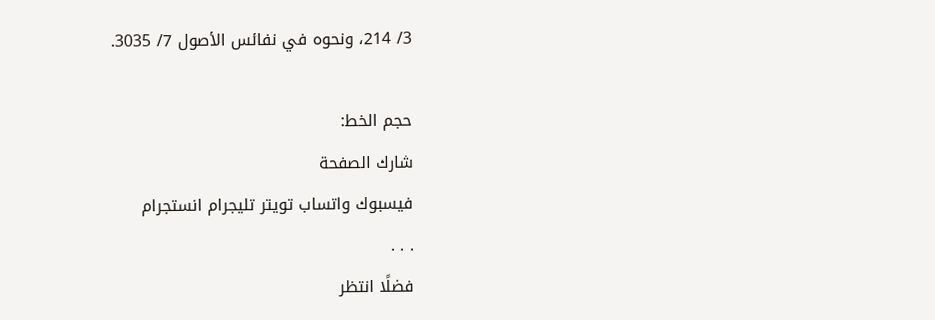3/ 214، ونحوه في نفائس الأصول 7/ 3035.

حجم الخط:
شارك الصفحة
فيسبوك واتساب تويتر تليجرام انستجرام
. . .
فضلًا انتظر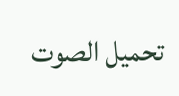تحميل الصوت